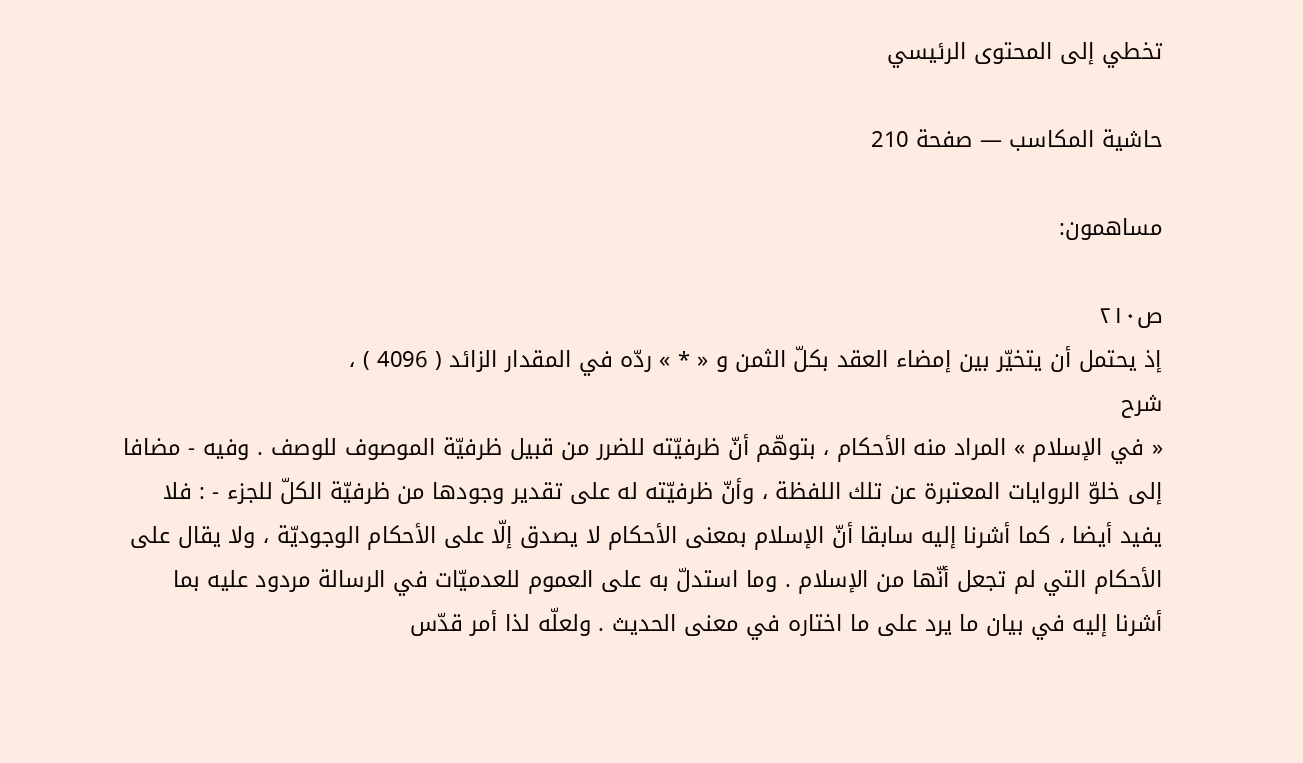تخطي إلى المحتوى الرئيسي

حاشية المكاسب — صفحة 210

مساهمون:

ص٢١٠
إذ يحتمل أن يتخيّر بين إمضاء العقد بكلّ الثمن و « * » ردّه في المقدار الزائد ( 4096 ) ،
شرح
« في الإسلام » المراد منه الأحكام ، بتوهّم أنّ ظرفيّته للضرر من قبيل ظرفيّة الموصوف للوصف . وفيه - مضافا إلى خلوّ الروايات المعتبرة عن تلك اللفظة ، وأنّ ظرفيّته له على تقدير وجودها من ظرفيّة الكلّ للجزء - : فلا يفيد أيضا ، كما أشرنا إليه سابقا أنّ الإسلام بمعنى الأحكام لا يصدق إلّا على الأحكام الوجوديّة ، ولا يقال على الأحكام التي لم تجعل أنّها من الإسلام . وما استدلّ به على العموم للعدميّات في الرسالة مردود عليه بما أشرنا إليه في بيان ما يرد على ما اختاره في معنى الحديث . ولعلّه لذا أمر قدّس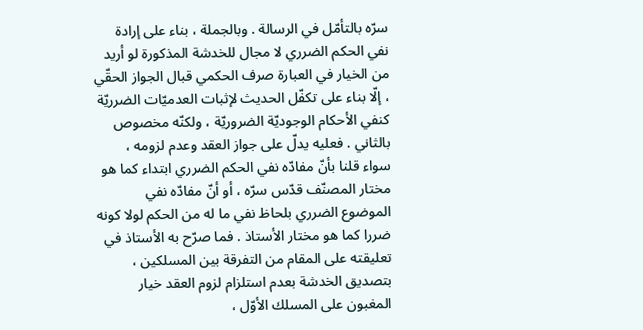سرّه بالتأمّل في الرسالة . وبالجملة ، بناء على إرادة نفي الحكم الضرري لا مجال للخدشة المذكورة لو أريد من الخيار في العبارة صرف الحكمي قبال الجواز الحقّي ، إلّا بناء على تكفّل الحديث لإثبات العدميّات الضرريّة كنفي الأحكام الوجوديّة الضروريّة ، ولكنّه مخصوص بالثاني . فعليه يدلّ على جواز العقد وعدم لزومه ، سواء قلنا بأنّ مفادّه نفي الحكم الضرري ابتداء كما هو مختار المصنّف قدّس سرّه ، أو أنّ مفادّه نفي الموضوع الضرري بلحاظ نفي ما له من الحكم لولا كونه ضررا كما هو مختار الأستاذ . فما صرّح به الأستاذ في تعليقته على المقام من التفرقة بين المسلكين ، بتصديق الخدشة بعدم استلزام لزوم العقد خيار المغبون على المسلك الأوّل ،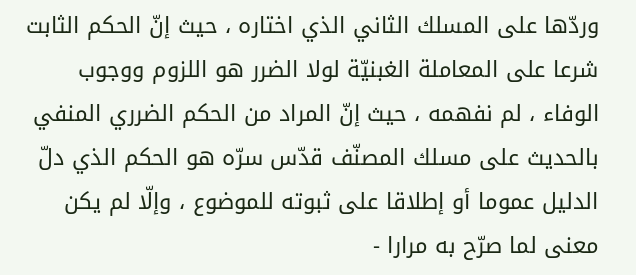وردّها على المسلك الثاني الذي اختاره ، حيث إنّ الحكم الثابت شرعا على المعاملة الغبنيّة لولا الضرر هو اللزوم ووجوب الوفاء ، لم نفهمه ، حيث إنّ المراد من الحكم الضرري المنفي بالحديث على مسلك المصنّف قدّس سرّه هو الحكم الذي دلّ الدليل عموما أو إطلاقا على ثبوته للموضوع ، وإلّا لم يكن معنى لما صرّح به مرارا -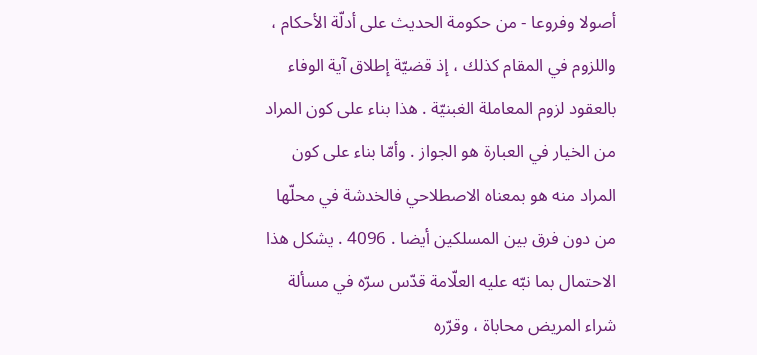أصولا وفروعا - من حكومة الحديث على أدلّة الأحكام ، واللزوم في المقام كذلك ، إذ قضيّة إطلاق آية الوفاء بالعقود لزوم المعاملة الغبنيّة . هذا بناء على كون المراد من الخيار في العبارة هو الجواز . وأمّا بناء على كون المراد منه هو بمعناه الاصطلاحي فالخدشة في محلّها من دون فرق بين المسلكين أيضا . 4096 . يشكل هذا الاحتمال بما نبّه عليه العلّامة قدّس سرّه في مسألة شراء المريض محاباة ، وقرّره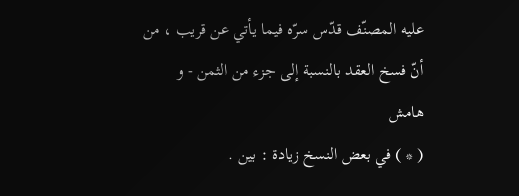عليه المصنّف قدّس سرّه فيما يأتي عن قريب ، من أنّ فسخ العقد بالنسبة إلى جزء من الثمن - و
هامش
( * ) في بعض النسخ زيادة : بين .